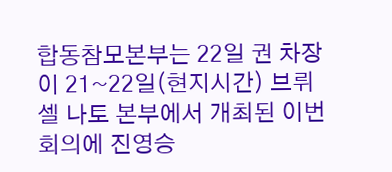합동참모본부는 22일 권 차장이 21~22일(현지시간) 브뤼셀 나토 본부에서 개최된 이번 회의에 진영승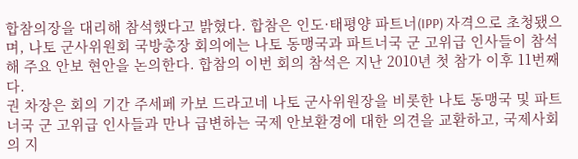합참의장을 대리해 참석했다고 밝혔다. 합참은 인도·태평양 파트너(IPP) 자격으로 초청됐으며, 나토 군사위원회 국방총장 회의에는 나토 동맹국과 파트너국 군 고위급 인사들이 참석해 주요 안보 현안을 논의한다. 합참의 이번 회의 참석은 지난 2010년 첫 참가 이후 11번째다.
권 차장은 회의 기간 주세페 카보 드라고네 나토 군사위원장을 비롯한 나토 동맹국 및 파트너국 군 고위급 인사들과 만나 급변하는 국제 안보환경에 대한 의견을 교환하고, 국제사회의 지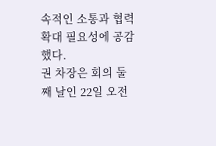속적인 소통과 협력 확대 필요성에 공감했다.
권 차장은 회의 둘째 날인 22일 오전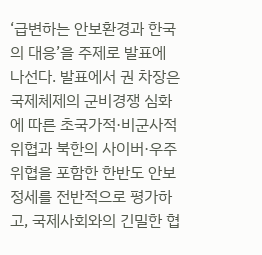‘급변하는 안보환경과 한국의 대응’을 주제로 발표에 나선다. 발표에서 권 차장은 국제체제의 군비경쟁 심화에 따른 초국가적·비군사적 위협과 북한의 사이버·우주 위협을 포함한 한반도 안보정세를 전반적으로 평가하고, 국제사회와의 긴밀한 협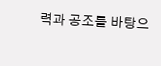력과 공조를 바탕으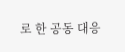로 한 공동 대응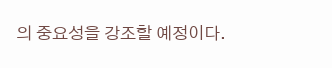의 중요성을 강조할 예정이다.